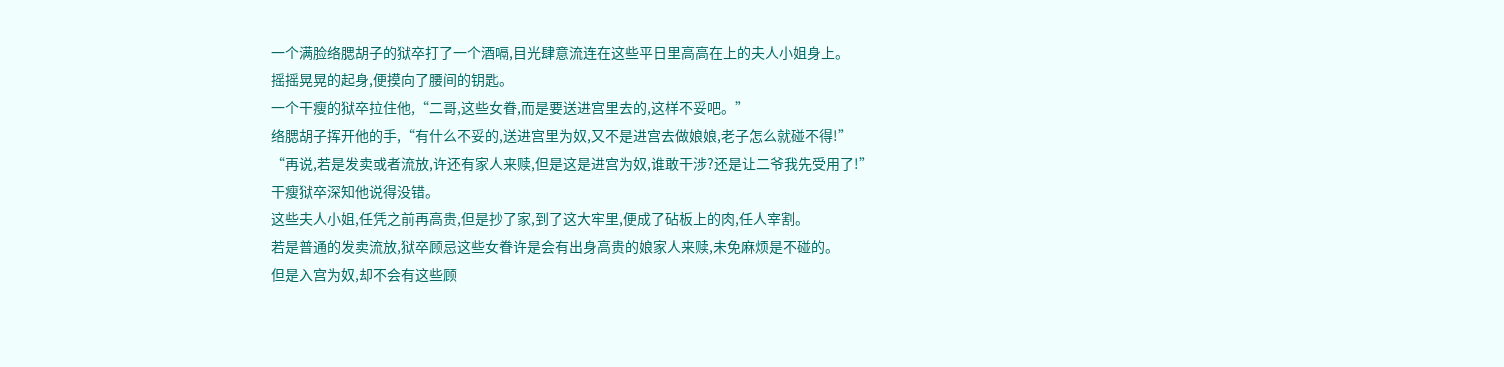一个满脸络腮胡子的狱卒打了一个酒嗝,目光肆意流连在这些平日里高高在上的夫人小姐身上。
摇摇晃晃的起身,便摸向了腰间的钥匙。
一个干瘦的狱卒拉住他,“二哥,这些女眷,而是要送进宫里去的,这样不妥吧。”
络腮胡子挥开他的手,“有什么不妥的,送进宫里为奴,又不是进宫去做娘娘,老子怎么就碰不得!”
“再说,若是发卖或者流放,许还有家人来赎,但是这是进宫为奴,谁敢干涉?还是让二爷我先受用了!”
干瘦狱卒深知他说得没错。
这些夫人小姐,任凭之前再高贵,但是抄了家,到了这大牢里,便成了砧板上的肉,任人宰割。
若是普通的发卖流放,狱卒顾忌这些女眷许是会有出身高贵的娘家人来赎,未免麻烦是不碰的。
但是入宫为奴,却不会有这些顾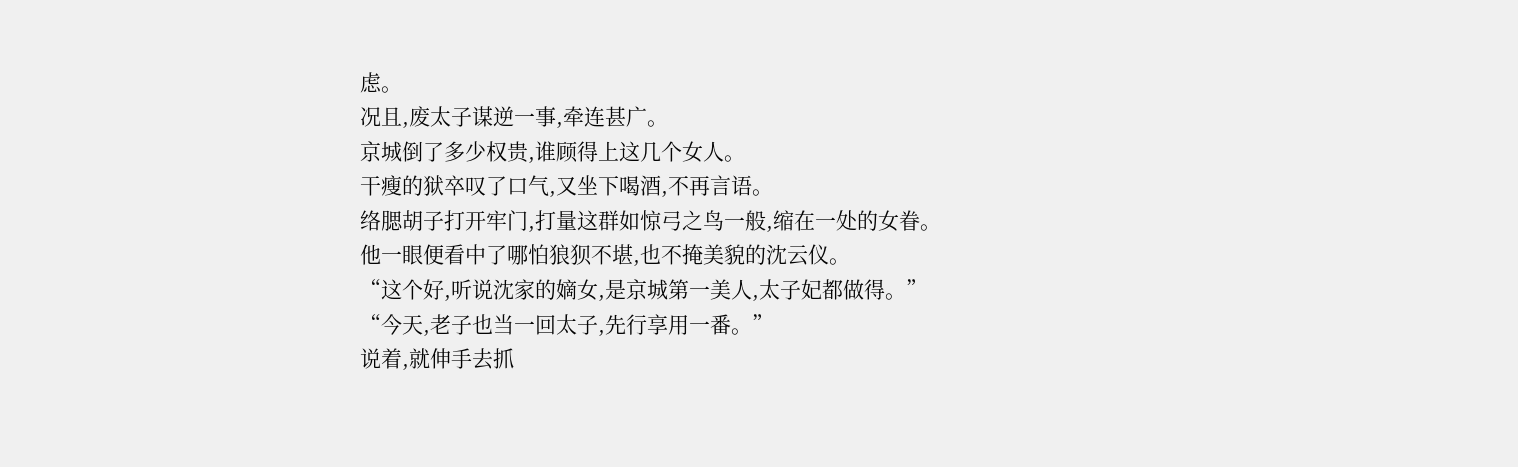虑。
况且,废太子谋逆一事,牵连甚广。
京城倒了多少权贵,谁顾得上这几个女人。
干瘦的狱卒叹了口气,又坐下喝酒,不再言语。
络腮胡子打开牢门,打量这群如惊弓之鸟一般,缩在一处的女眷。
他一眼便看中了哪怕狼狈不堪,也不掩美貌的沈云仪。
“这个好,听说沈家的嫡女,是京城第一美人,太子妃都做得。”
“今天,老子也当一回太子,先行享用一番。”
说着,就伸手去抓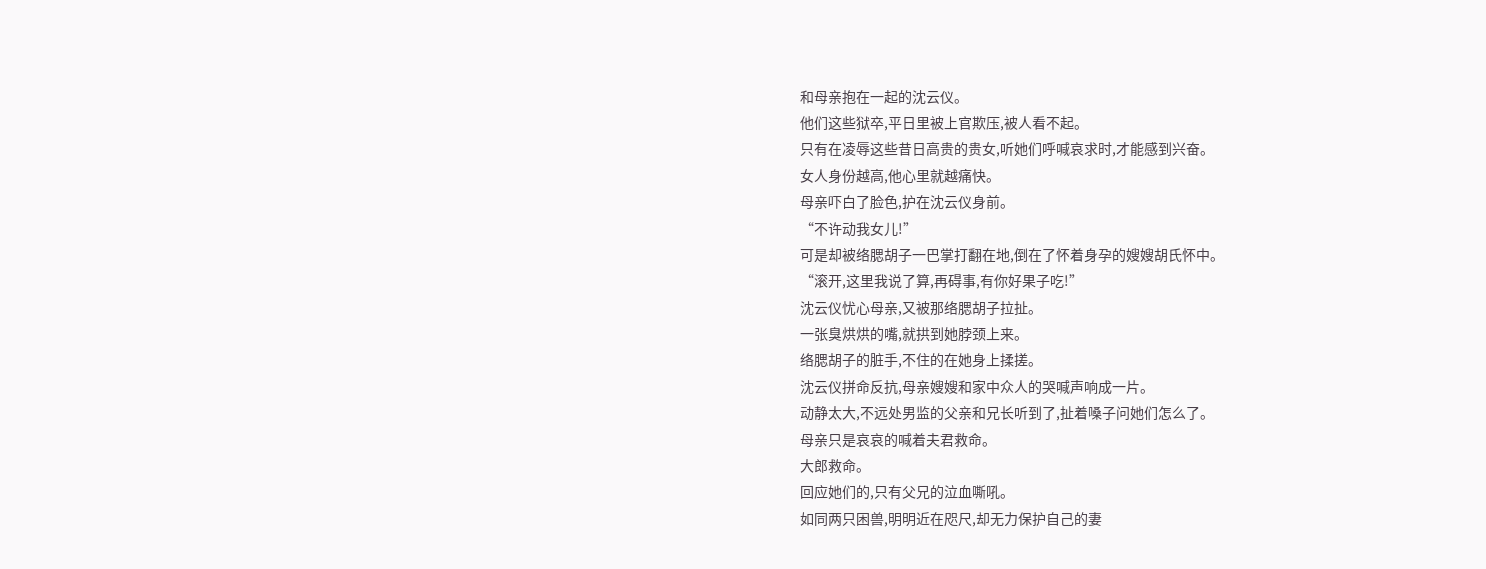和母亲抱在一起的沈云仪。
他们这些狱卒,平日里被上官欺压,被人看不起。
只有在凌辱这些昔日高贵的贵女,听她们呼喊哀求时,才能感到兴奋。
女人身份越高,他心里就越痛快。
母亲吓白了脸色,护在沈云仪身前。
“不许动我女儿!”
可是却被络腮胡子一巴掌打翻在地,倒在了怀着身孕的嫂嫂胡氏怀中。
“滚开,这里我说了算,再碍事,有你好果子吃!”
沈云仪忧心母亲,又被那络腮胡子拉扯。
一张臭烘烘的嘴,就拱到她脖颈上来。
络腮胡子的脏手,不住的在她身上揉搓。
沈云仪拼命反抗,母亲嫂嫂和家中众人的哭喊声响成一片。
动静太大,不远处男监的父亲和兄长听到了,扯着嗓子问她们怎么了。
母亲只是哀哀的喊着夫君救命。
大郎救命。
回应她们的,只有父兄的泣血嘶吼。
如同两只困兽,明明近在咫尺,却无力保护自己的妻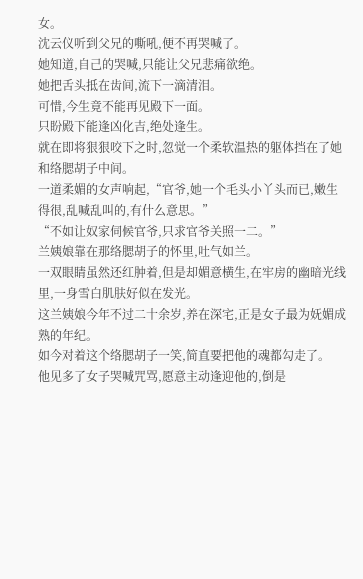女。
沈云仪听到父兄的嘶吼,便不再哭喊了。
她知道,自己的哭喊,只能让父兄悲痛欲绝。
她把舌头抵在齿间,流下一滴清泪。
可惜,今生竟不能再见殿下一面。
只盼殿下能逢凶化吉,绝处逢生。
就在即将狠狠咬下之时,忽觉一个柔软温热的躯体挡在了她和络腮胡子中间。
一道柔媚的女声响起,“官爷,她一个毛头小丫头而已,嫩生得很,乱喊乱叫的,有什么意思。”
“不如让奴家伺候官爷,只求官爷关照一二。”
兰姨娘靠在那络腮胡子的怀里,吐气如兰。
一双眼睛虽然还红肿着,但是却媚意横生,在牢房的幽暗光线里,一身雪白肌肤好似在发光。
这兰姨娘今年不过二十余岁,养在深宅,正是女子最为妩媚成熟的年纪。
如今对着这个络腮胡子一笑,简直要把他的魂都勾走了。
他见多了女子哭喊咒骂,愿意主动逢迎他的,倒是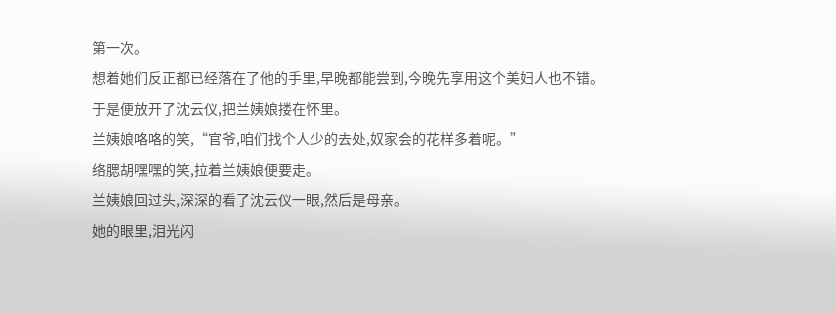第一次。
想着她们反正都已经落在了他的手里,早晚都能尝到,今晚先享用这个美妇人也不错。
于是便放开了沈云仪,把兰姨娘搂在怀里。
兰姨娘咯咯的笑,“官爷,咱们找个人少的去处,奴家会的花样多着呢。”
络腮胡嘿嘿的笑,拉着兰姨娘便要走。
兰姨娘回过头,深深的看了沈云仪一眼,然后是母亲。
她的眼里,泪光闪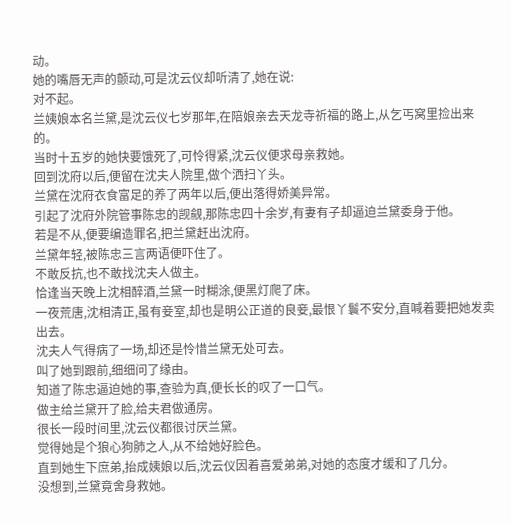动。
她的嘴唇无声的颤动,可是沈云仪却听清了,她在说:
对不起。
兰姨娘本名兰黛,是沈云仪七岁那年,在陪娘亲去天龙寺祈福的路上,从乞丐窝里捡出来的。
当时十五岁的她快要饿死了,可怜得紧,沈云仪便求母亲救她。
回到沈府以后,便留在沈夫人院里,做个洒扫丫头。
兰黛在沈府衣食富足的养了两年以后,便出落得娇美异常。
引起了沈府外院管事陈忠的觊觎,那陈忠四十余岁,有妻有子却逼迫兰黛委身于他。
若是不从,便要编造罪名,把兰黛赶出沈府。
兰黛年轻,被陈忠三言两语便吓住了。
不敢反抗,也不敢找沈夫人做主。
恰逢当天晚上沈相醉酒,兰黛一时糊涂,便黑灯爬了床。
一夜荒唐,沈相清正,虽有妾室,却也是明公正道的良妾,最恨丫鬟不安分,直喊着要把她发卖出去。
沈夫人气得病了一场,却还是怜惜兰黛无处可去。
叫了她到跟前,细细问了缘由。
知道了陈忠逼迫她的事,查验为真,便长长的叹了一口气。
做主给兰黛开了脸,给夫君做通房。
很长一段时间里,沈云仪都很讨厌兰黛。
觉得她是个狼心狗肺之人,从不给她好脸色。
直到她生下庶弟,抬成姨娘以后,沈云仪因着喜爱弟弟,对她的态度才缓和了几分。
没想到,兰黛竟舍身救她。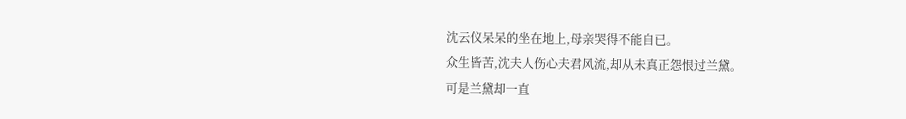沈云仪呆呆的坐在地上,母亲哭得不能自已。
众生皆苦,沈夫人伤心夫君风流,却从未真正怨恨过兰黛。
可是兰黛却一直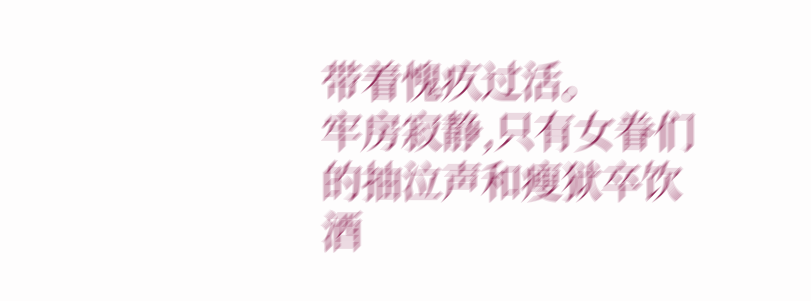带着愧疚过活。
牢房寂静,只有女眷们的抽泣声和瘦狱卒饮酒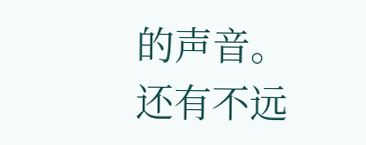的声音。
还有不远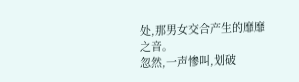处,那男女交合产生的靡靡之音。
忽然,一声惨叫,划破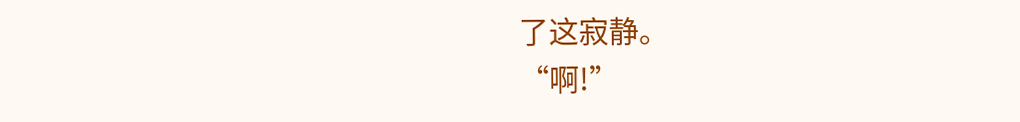了这寂静。
“啊!”